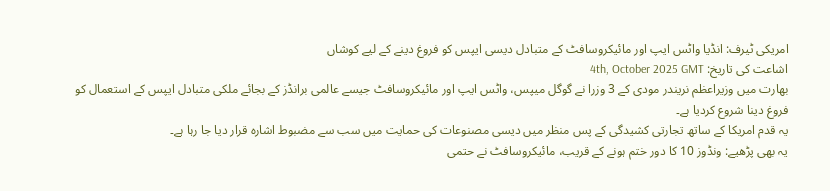امریکی ٹیرف: انڈیا واٹس ایپ اور مائیکروسافٹ کے متبادل دیسی ایپس کو فروغ دینے کے لیے کوشاں
اشاعت کی تاریخ: 4th, October 2025 GMT
بھارت میں وزیراعظم نریندر مودی کے 3 وزرا نے گوگل میپس، واٹس ایپ اور مائیکروسافٹ جیسے عالمی برانڈز کے بجائے ملکی متبادل ایپس کے استعمال کو فروغ دینا شروع کردیا ہے۔
یہ قدم امریکا کے ساتھ تجارتی کشیدگی کے پس منظر میں دیسی مصنوعات کی حمایت میں سب سے مضبوط اشارہ قرار دیا جا رہا ہے۔
یہ بھی پڑھیے: ونڈوز 10 کا دور ختم ہونے کے قریب، مائیکروسافٹ نے حتمی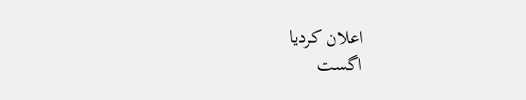اعلان کردیا
اگست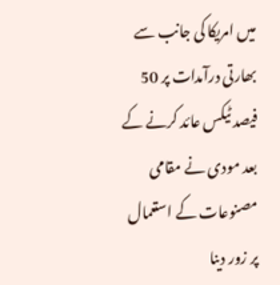میں امریکا کی جانب سے بھارتی درآمدات پر 50 فیصد ٹیکس عائد کرنے کے بعد مودی نے مقامی مصنوعات کے استعمال پر زور دینا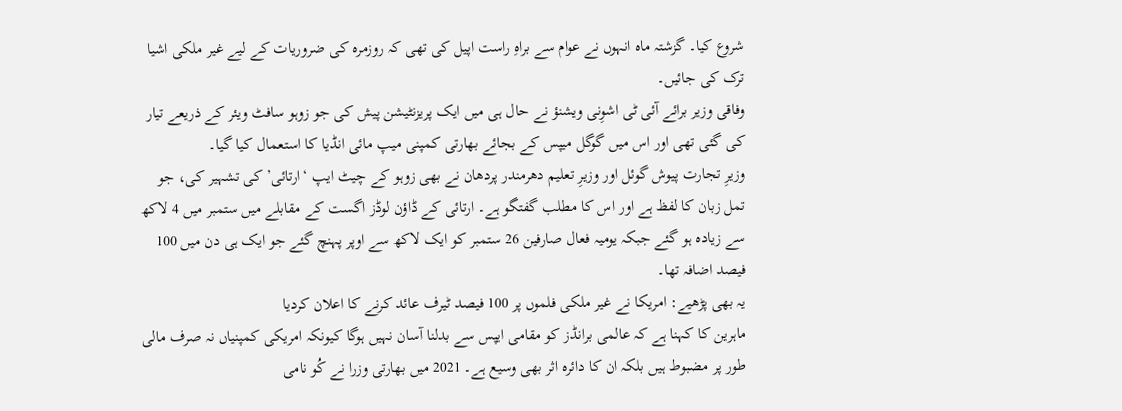شروع کیا۔ گزشتہ ماہ انہوں نے عوام سے براہِ راست اپیل کی تھی کہ روزمرہ کی ضروریات کے لیے غیر ملکی اشیا ترک کی جائیں۔
وفاقی وزیر برائے آئی ٹی اشوِنی ویشنؤ نے حال ہی میں ایک پریزنٹیشن پیش کی جو زوہو سافٹ ویئر کے ذریعے تیار کی گئی تھی اور اس میں گوگل میپس کے بجائے بھارتی کمپنی میپ مائی انڈیا کا استعمال کیا گیا۔
وزیرِ تجارت پیوش گوئل اور وزیرِ تعلیم دھرمندر پردھان نے بھی زوہو کے چیٹ ایپ ‘ارتائی’ کی تشہیر کی، جو تمل زبان کا لفظ ہے اور اس کا مطلب گفتگو ہے۔ ارتائی کے ڈاؤن لوڈز اگست کے مقابلے میں ستمبر میں 4 لاکھ سے زیادہ ہو گئے جبکہ یومیہ فعال صارفین 26 ستمبر کو ایک لاکھ سے اوپر پہنچ گئے جو ایک ہی دن میں 100 فیصد اضافہ تھا۔
یہ بھی پڑھیے: امریکا نے غیر ملکی فلموں پر 100 فیصد ٹیرف عائد کرنے کا اعلان کردیا
ماہرین کا کہنا ہے کہ عالمی برانڈز کو مقامی ایپس سے بدلنا آسان نہیں ہوگا کیونکہ امریکی کمپنیاں نہ صرف مالی طور پر مضبوط ہیں بلکہ ان کا دائرہ اثر بھی وسیع ہے۔ 2021 میں بھارتی وزرا نے کُو نامی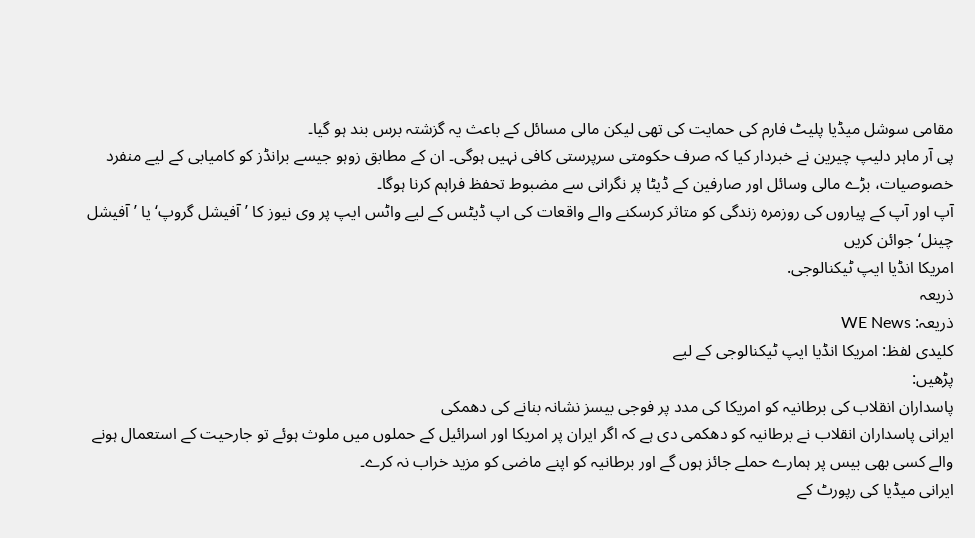مقامی سوشل میڈیا پلیٹ فارم کی حمایت کی تھی لیکن مالی مسائل کے باعث یہ گزشتہ برس بند ہو گیا۔
پی آر ماہر دلیپ چیرین نے خبردار کیا کہ صرف حکومتی سرپرستی کافی نہیں ہوگی۔ ان کے مطابق زوہو جیسے برانڈز کو کامیابی کے لیے منفرد خصوصیات، بڑے مالی وسائل اور صارفین کے ڈیٹا پر نگرانی سے مضبوط تحفظ فراہم کرنا ہوگا۔
آپ اور آپ کے پیاروں کی روزمرہ زندگی کو متاثر کرسکنے والے واقعات کی اپ ڈیٹس کے لیے واٹس ایپ پر وی نیوز کا ’آفیشل گروپ‘ یا ’آفیشل چینل‘ جوائن کریں
امریکا انڈیا ایپ ٹیکنالوجی.
ذریعہ
ذریعہ: WE News
کلیدی لفظ: امریکا انڈیا ایپ ٹیکنالوجی کے لیے
پڑھیں:
پاسداران انقلاب کی برطانیہ کو امریکا کی مدد پر فوجی بیسز نشانہ بنانے کی دھمکی
ایرانی پاسداران انقلاب نے برطانیہ کو دھکمی دی ہے کہ اگر ایران پر امریکا اور اسرائیل کے حملوں میں ملوث ہوئے تو جارحیت کے استعمال ہونے والے کسی بھی بیس پر ہمارے حملے جائز ہوں گے اور برطانیہ کو اپنے ماضی کو مزید خراب نہ کرے۔
ایرانی میڈیا کی رپورٹ کے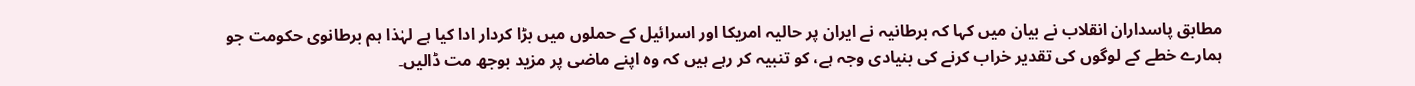مطابق پاسداران انقلاب نے بیان میں کہا کہ برطانیہ نے ایران پر حالیہ امریکا اور اسرائیل کے حملوں میں بڑا کردار ادا کیا ہے لہٰذا ہم برطانوی حکومت جو ہمارے خطے کے لوگوں کی تقدیر خراب کرنے کی بنیادی وجہ ہے، کو تنبیہ کر رہے ہیں کہ وہ اپنے ماضی پر مزید بوجھ مت ڈالیں۔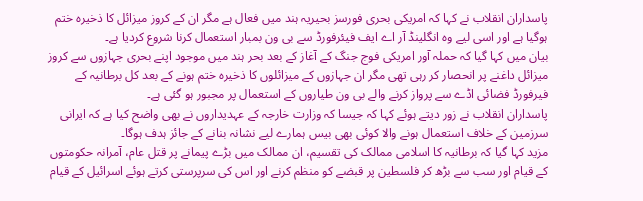پاسداران انقلاب نے کہا کہ امریکی بحری فورسز بحیریہ ہند میں فعال ہے مگر ان کے کروز میزائل کا ذخیرہ ختم ہوگیا ہے اور اسی لیے وہ انگلینڈ آر اے ایف فیئرفورڈ سے بی ون بمبار استعمال کرنا شروع کردیا ہے۔
بیان میں کہا گیا کہ حملہ آور امریکی فوج جنگ کے آغاز کے بعد بحر ہند میں موجود اپنے بحری جہازوں سے کروز میزائل داغنے پر انحصار کر رہی تھی مگر ان جہازوں کے میزائلوں کا ذخیرہ ختم ہونے کے بعد کل برطانیہ کے فیرفورڈ فضائی اڈے سے پرواز کرنے والے بی ون طیاروں کے استعمال پر مجبور ہو گئی ہے۔
پاسداران انقلاب نے زور دیتے ہوئے کہا کہ جیسا کہ وزارت خارجہ کے عہدیداروں نے بھی واضح کیا ہے کہ ایرانی سرزمین کے خلاف استعمال ہونے والا کوئی بھی بیس ہمارے لیے نشانہ بنانے کے جائز ہدف ہوگا۔
مزید کہا گیا کہ برطانیہ کا اسلامی ممالک کی تقسیم، ان ممالک میں بڑے پیمانے پر قتل عام، آمرانہ حکومتوں کے قیام اور سب سے بڑھ کر فلسطین پر قبضے کو منظم کرنے اور اس کی سرپرستی کرتے ہوئے اسرائیل کے قیام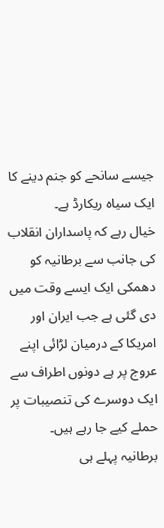جیسے سانحے کو جنم دینے کا ایک سیاہ ریکارڈ ہے۔
خیال رہے کہ پاسداران انقلاب کی جانب سے برطانیہ کو دھمکی ایک ایسے وقت میں دی گئی ہے جب ایران اور امریکا کے درمیان لڑائی اپنے عروج پر ہے دونوں اطراف سے ایک دوسرے کی تنصیبات پر حملے کیے جا رہے ہیں۔
برطانیہ پہلے ہی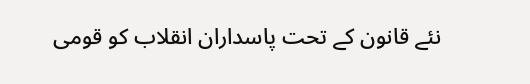نئے قانون کے تحت پاسداران انقلاب کو قومی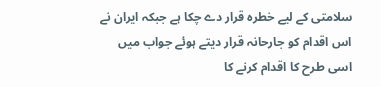سلامتی کے لیے خطرہ قرار دے چکا ہے جبکہ ایران نے اس اقدام کو جارحانہ قرار دیتے ہوئے جواب میں اسی طرح کا اقدام کرنے کا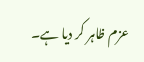عزم ظاہر کر دیا ہے۔